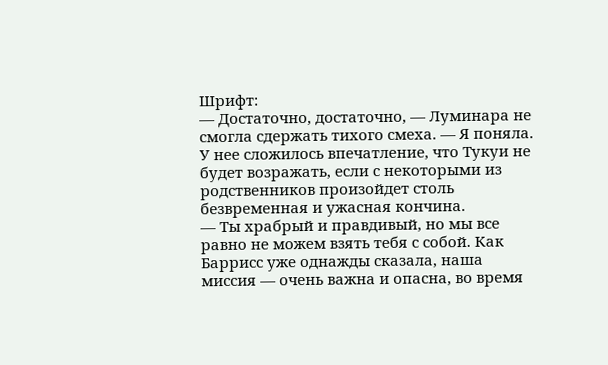Шрифт:
— Достаточно, достаточно, — Луминара не смогла сдержать тихого смеха. — Я поняла.
У нее сложилось впечатление, что Тукуи не будет возражать, если с некоторыми из родственников произойдет столь безвременная и ужасная кончина.
— Ты храбрый и правдивый, но мы все равно не можем взять тебя с собой. Как Баррисс уже однажды сказала, наша миссия — очень важна и опасна, во время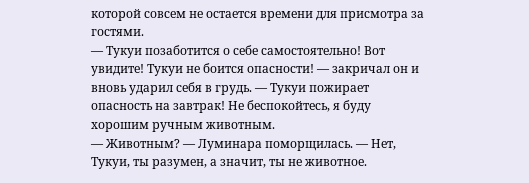которой совсем не остается времени для присмотра за гостями.
— Тукуи позаботится о себе самостоятельно! Вот увидите! Тукуи не боится опасности! — закричал он и вновь ударил себя в грудь. — Тукуи пожирает опасность на завтрак! Не беспокойтесь, я буду хорошим ручным животным.
— Животным? — Луминара поморщилась. — Нет, Тукуи, ты разумен, а значит, ты не животное.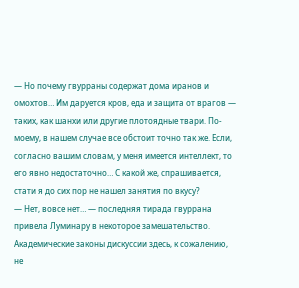— Но почему гвурраны содержат дома иранов и омохтов… Им даруется кров, еда и защита от врагов — таких, как шанхи или другие плотоядные твари. По-моему, в нашем случае все обстоит точно так же. Если, согласно вашим словам, у меня имеется интеллект, то его явно недостаточно… С какой же, спрашивается, стати я до сих пор не нашел занятия по вкусу?
— Нет, вовсе нет… — последняя тирада гвуррана привела Луминару в некоторое замешательство.
Академические законы дискуссии здесь, к сожалению, не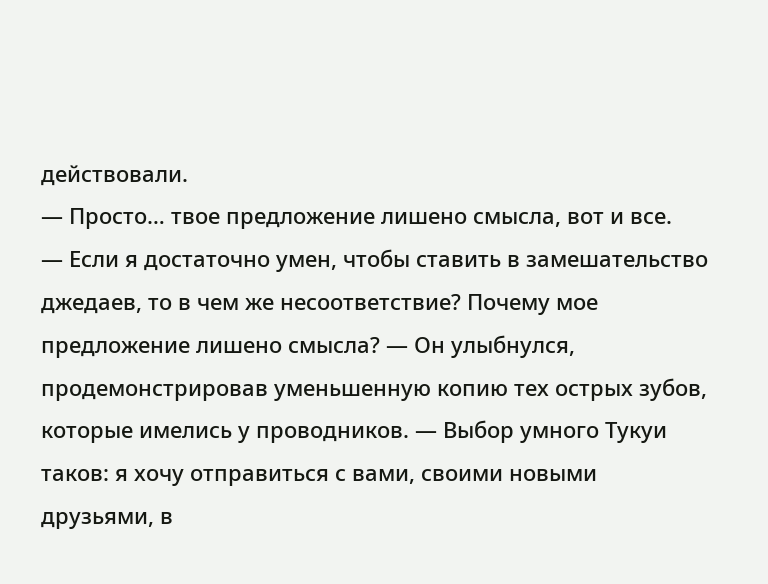действовали.
— Просто… твое предложение лишено смысла, вот и все.
— Если я достаточно умен, чтобы ставить в замешательство джедаев, то в чем же несоответствие? Почему мое предложение лишено смысла? — Он улыбнулся, продемонстрировав уменьшенную копию тех острых зубов, которые имелись у проводников. — Выбор умного Тукуи таков: я хочу отправиться с вами, своими новыми друзьями, в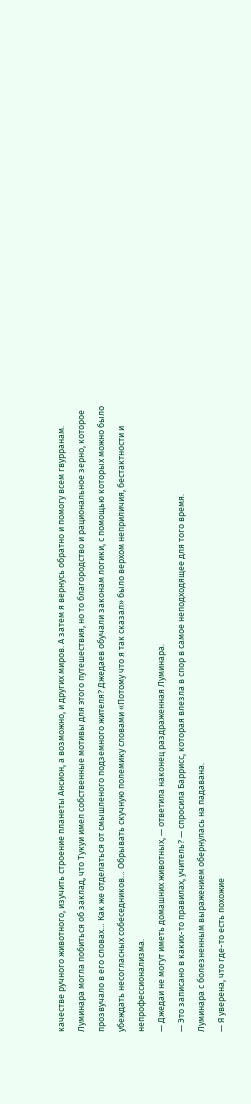качестве ручного животного, изучить строение планеты Ансион, а возможно, и других миров. А затем я вернусь обратно и помогу всем гвурранам.
Луминара могла побиться об заклад, что Тукуи имел собственные мотивы для этого путешествия, но то благородство и рациональное зерно, которое прозвучало в его словах… Как же отделаться от смышленого подземного жителя? Джедаев обучали законам логики, с помощью которых можно было убеждать несогласных собеседников… Обрывать скучную полемику словами «Потому что я так сказал» было верхом неприличия, бестактности и непрофессионализма.
— Джедаи не могут иметь домашних животных, — ответила наконец раздраженная Луминара.
— Это записано в каких-то правилах, учитель? — спросила Баррисс, которая влезла в спор в самое неподходящее для того время.
Луминара с болезненным выражением обернулась на падавана.
— Я уверена, что где-то есть похожие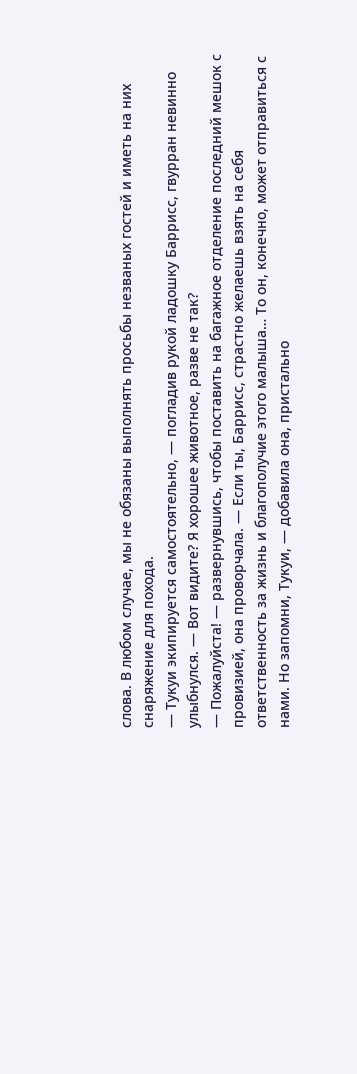слова. В любом случае, мы не обязаны выполнять просьбы незваных гостей и иметь на них снаряжение для похода.
— Тукуи экипируется самостоятельно, — погладив рукой ладошку Баррисс, гвурран невинно улыбнулся. — Вот видите? Я хорошее животное, разве не так?
— Пожалуйста! — развернувшись, чтобы поставить на багажное отделение последний мешок с провизией, она проворчала. — Если ты, Баррисс, страстно желаешь взять на себя ответственность за жизнь и благополучие этого малыша… То он, конечно, может отправиться с нами. Но запомни, Тукуи, — добавила она, пристально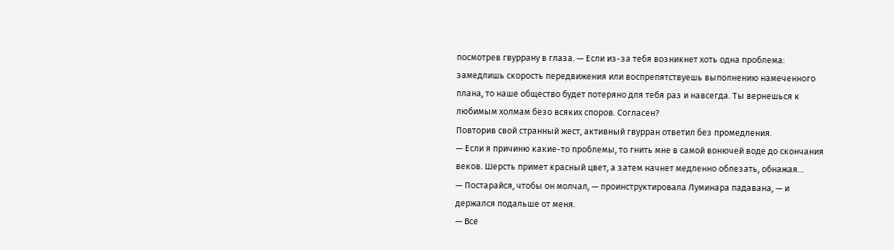посмотрев гвуррану в глаза. — Если из-за тебя возникнет хоть одна проблема: замедлишь скорость передвижения или воспрепятствуешь выполнению намеченного плана, то наше общество будет потеряно для тебя раз и навсегда. Ты вернешься к любимым холмам безо всяких споров. Согласен?
Повторив свой странный жест, активный гвурран ответил без промедления.
— Если я причиню какие-то проблемы, то гнить мне в самой вонючей воде до скончания веков. Шерсть примет красный цвет, а затем начнет медленно облезать, обнажая…
— Постарайся, чтобы он молчал, — проинструктировала Луминара падавана, — и держался подальше от меня.
— Все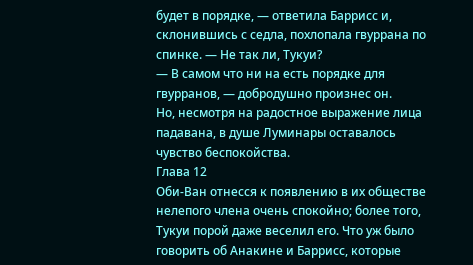будет в порядке, — ответила Баррисс и, склонившись с седла, похлопала гвуррана по спинке. — Не так ли, Тукуи?
— В самом что ни на есть порядке для гвурранов, — добродушно произнес он.
Но, несмотря на радостное выражение лица падавана, в душе Луминары оставалось чувство беспокойства.
Глава 12
Оби-Ван отнесся к появлению в их обществе нелепого члена очень спокойно; более того, Тукуи порой даже веселил его. Что уж было говорить об Анакине и Баррисс, которые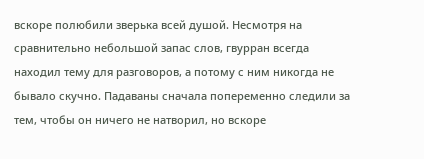вскоре полюбили зверька всей душой. Несмотря на сравнительно небольшой запас слов, гвурран всегда находил тему для разговоров, а потому с ним никогда не бывало скучно. Падаваны сначала попеременно следили за тем, чтобы он ничего не натворил, но вскоре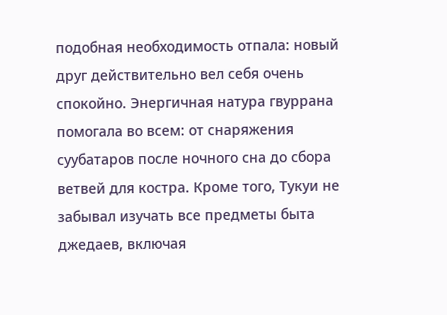подобная необходимость отпала: новый друг действительно вел себя очень спокойно. Энергичная натура гвуррана помогала во всем: от снаряжения суубатаров после ночного сна до сбора ветвей для костра. Кроме того, Тукуи не забывал изучать все предметы быта джедаев, включая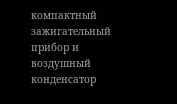компактный зажигательный прибор и воздушный конденсатор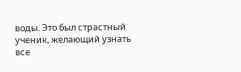воды. Это был страстный ученик, желающий узнать все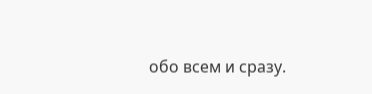обо всем и сразу.